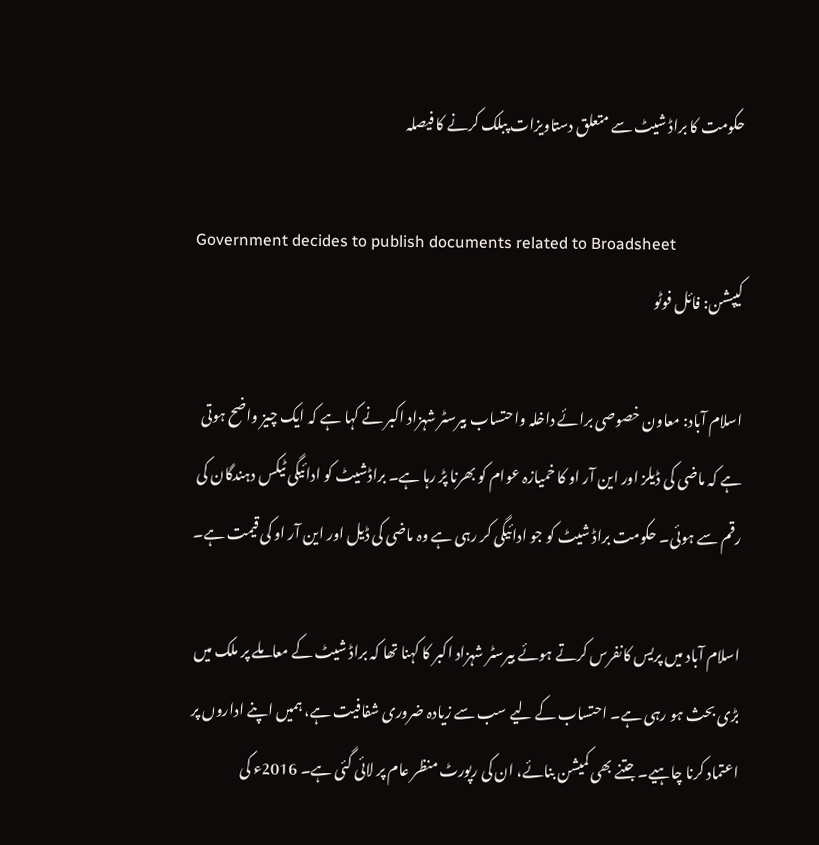حکومت کا براڈ شیٹ سے متعلق دستاویزات پبلک کرنے کا فیصلہ

Government decides to publish documents related to Broadsheet
کیپشن: فائل فوٹو

اسلام آباد: معاون خصوصی برائے داخلہ واحتساب بیرسٹر شہزاد اکبر نے کہا ہے کہ ایک چیز واضح ہوتی ہے کہ ماضی کی ڈیلز اور این آر او کا خمیازہ عوام کو بھرنا پڑ رہا ہے۔ براڈشیٹ کو ادائیگی ٹیکس دہندگان کی رقم سے ہوئی۔ حکومت براڈ شیٹ کو جو ادائیگی کر رہی ہے وہ ماضی کی ڈیل اور این آر او کی قیمت ہے۔

اسلام آباد میں پریس کانفرس کرتے ہوئے بیرسٹر شہزاد اکبر کا کہنا تھا کہ براڈ شیٹ کے معاملے پر ملک میں بڑی بحث ہو رہی ہے۔ احتساب کے لیے سب سے زیادہ ضروری شفافیت ہے، ہمیں اپنے اداروں پر اعتماد کرنا چاہیے۔ جتنے بھی کمیشن بنائے، ان کی رپورٹ منظر عام پر لائی گئی ہے۔ 2016ء کی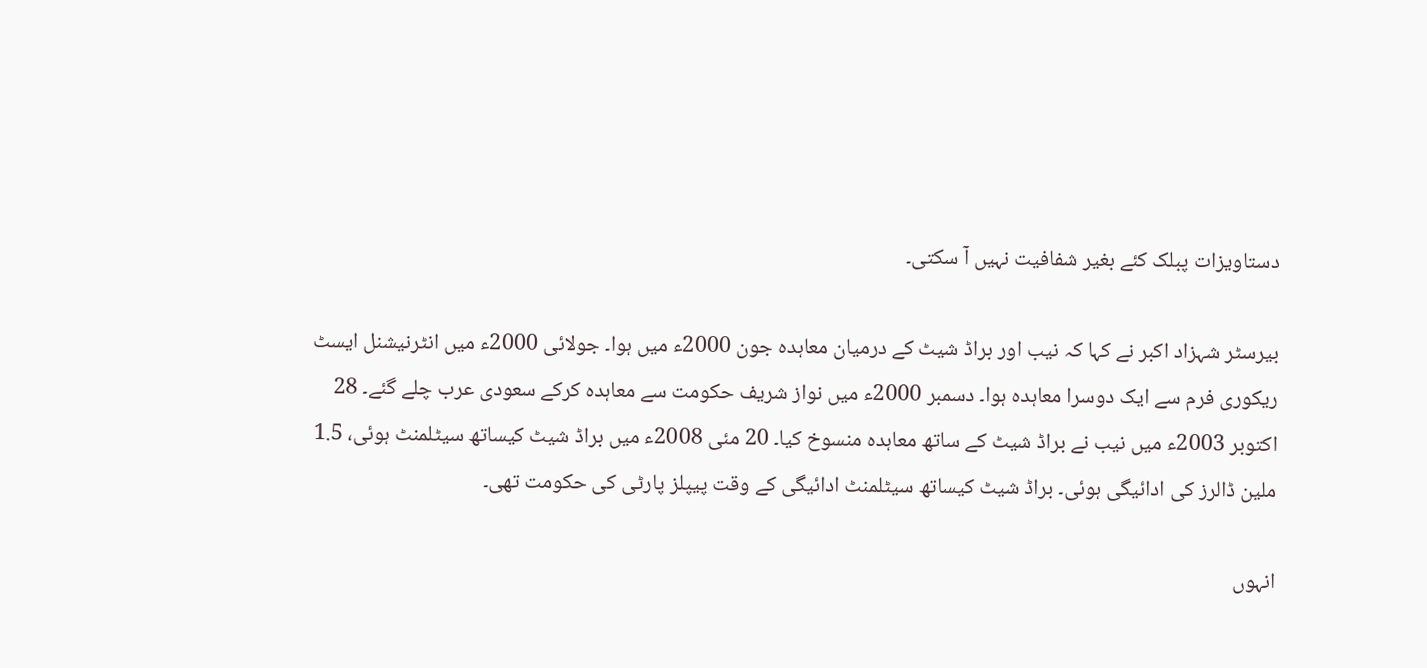دستاویزات پبلک کئے بغیر شفافیت نہیں آ سکتی۔

بیرسٹر شہزاد اکبر نے کہا کہ نیب اور براڈ شیٹ کے درمیان معاہدہ جون 2000ء میں ہوا۔ جولائی 2000ء میں انٹرنیشنل ایسٹ ریکوری فرم سے ایک دوسرا معاہدہ ہوا۔ دسمبر 2000ء میں نواز شریف حکومت سے معاہدہ کرکے سعودی عرب چلے گئے۔ 28 اکتوبر 2003ء میں نیب نے براڈ شیٹ کے ساتھ معاہدہ منسوخ کیا۔ 20 مئی 2008ء میں براڈ شیٹ کیساتھ سیٹلمنٹ ہوئی، 1.5 ملین ڈالرز کی ادائیگی ہوئی۔ براڈ شیٹ کیساتھ سیٹلمنٹ ادائیگی کے وقت پیپلز پارٹی کی حکومت تھی۔

انہوں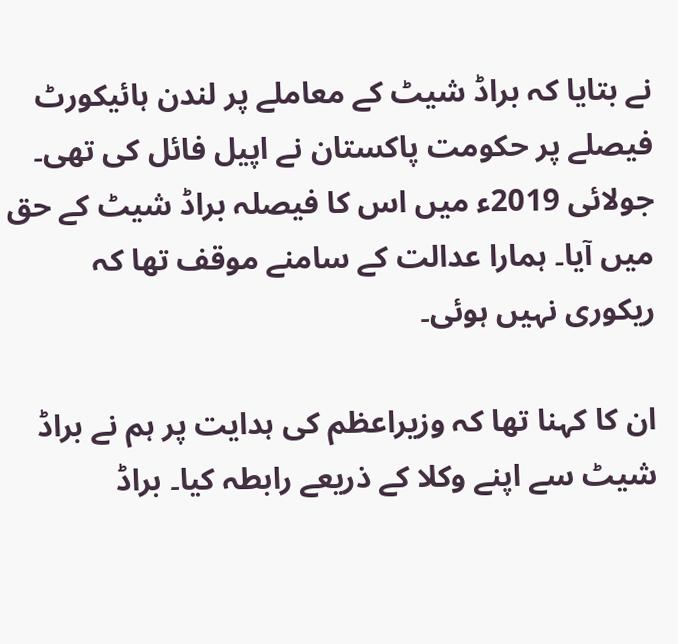نے بتایا کہ براڈ شیٹ کے معاملے پر لندن ہائیکورٹ فیصلے پر حکومت پاکستان نے اپیل فائل کی تھی۔ جولائی 2019ء میں اس کا فیصلہ براڈ شیٹ کے حق میں آیا۔ ہمارا عدالت کے سامنے موقف تھا کہ ریکوری نہیں ہوئی۔

ان کا کہنا تھا کہ وزیراعظم کی ہدایت پر ہم نے براڈ شیٹ سے اپنے وکلا کے ذریعے رابطہ کیا۔ براڈ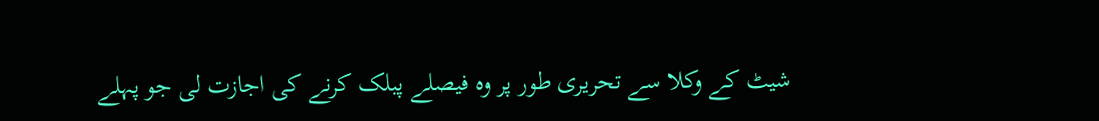شیٹ کے وکلا سے تحریری طور پر وہ فیصلے پبلک کرنے کی اجازت لی جو پہلے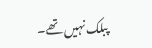پبلک نہیں تھے۔